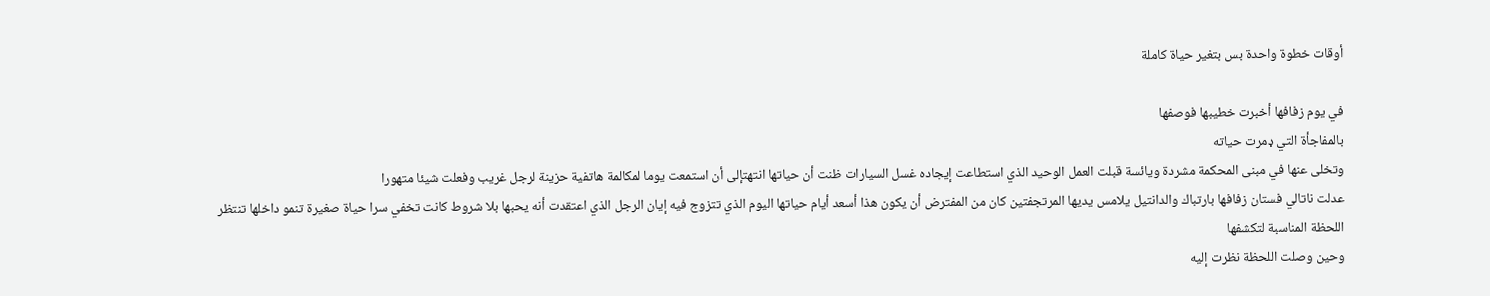أوقات خطوة واحدة بس بتغير حياة كاملة

في يوم زفافها أخبرت خطيبها فوصفها
بالمفاجأة التي ډمرت حياته
وتخلى عنها في مبنى المحكمة مشردة ويائسة قبلت العمل الوحيد الذي استطاعت إيجاده غسل السيارات ظنت أن حياتها انتهتإلى أن استمعت يوما لمكالمة هاتفية حزينة لرجل غريب وفعلت شيئا متهورا
عدلت ناتالي فستان زفافها بارتباك والدانتيل يلامس يديها المرتجفتين كان من المفترض أن يكون هذا أسعد أيام حياتها اليوم الذي تتزوج فيه إيان الرجل الذي اعتقدت أنه يحبها بلا شروط كانت تخفي سرا حياة صغيرة تنمو داخلها تنتظر اللحظة المناسبة لتكشفها
وحين وصلت اللحظة نظرت إليه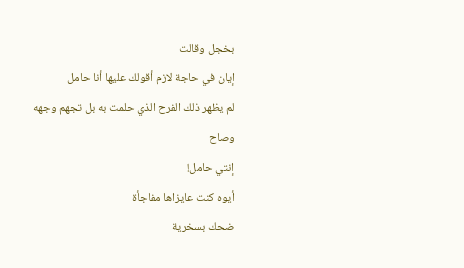بخجل وقالت
إيان في حاجة لازم أقولك عليها أنا حامل
لم يظهر ذلك الفرح الذي حلمت به بل تجهم وجهه وصاح
إنتي حامل!
أيوه كنت عايزاها مفاجأة
ضحك بسخرية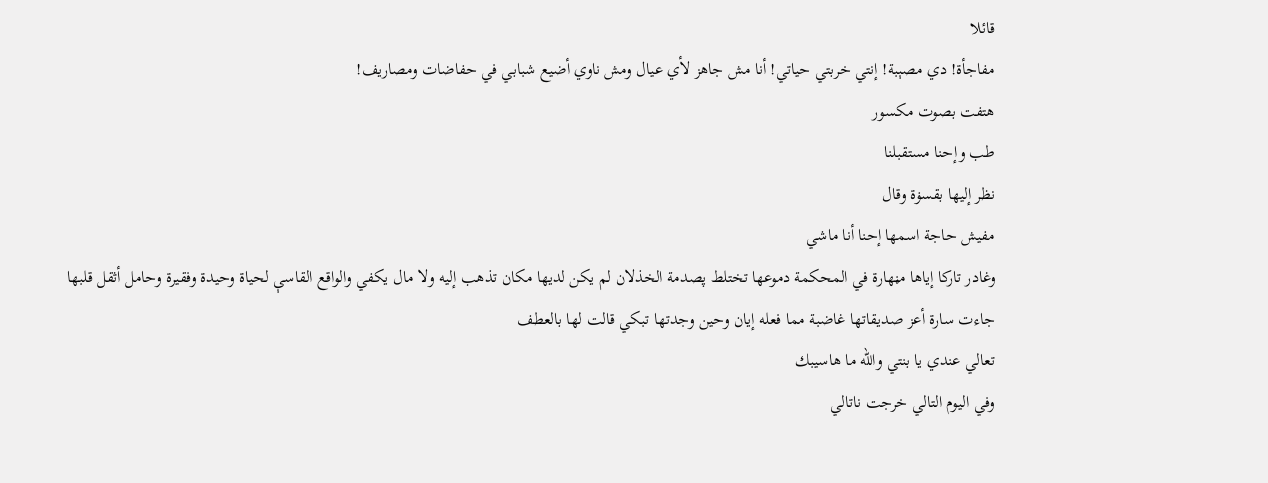قائلا
مفاجأة! دي مصېبة! إنتي خربتي حياتي! أنا مش جاهز لأي عيال ومش ناوي أضيع شبابي في حفاضات ومصاريف!
هتفت بصوت مكسور
طب وإحنا مستقبلنا
نظر إليها بقسۏة وقال
مفيش حاجة اسمها إحنا أنا ماشي
وغادر تاركا إياها مڼهارة في المحكمة دموعها تختلط پصدمة الخذلان لم يكن لديها مكان تذهب إليه ولا مال يكفي والواقع القاسې لحياة وحيدة وفقيرة وحامل أثقل قلبها
جاءت سارة أعز صديقاتها غاضبة مما فعله إيان وحين وجدتها تبكي قالت لها بالعطف
تعالي عندي يا بنتي والله ما هاسيبك
وفي اليوم التالي خرجت ناتالي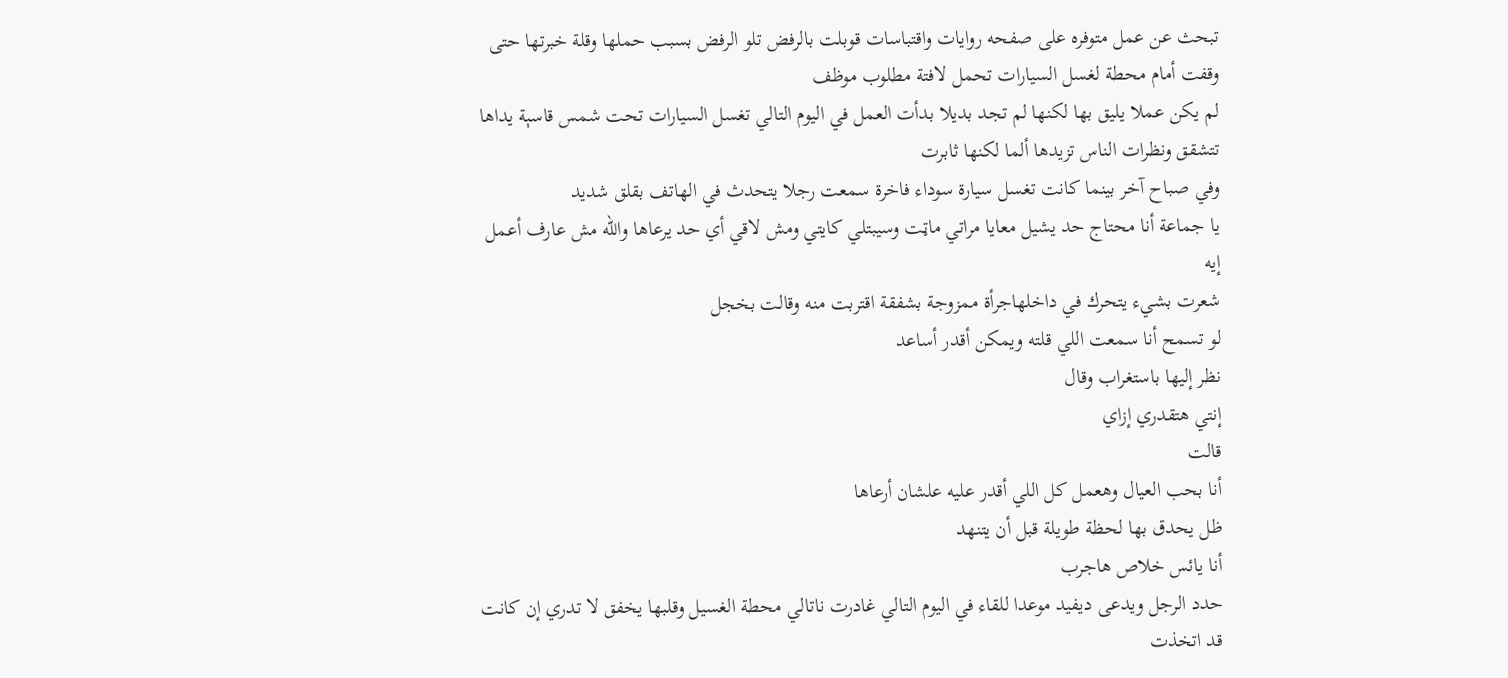تبحث عن عمل متوفره على صفحه روايات واقتباسات قوبلت بالرفض تلو الرفض بسبب حملها وقلة خبرتها حتى وقفت أمام محطة لغسل السيارات تحمل لافتة مطلوب موظف
لم يكن عملا يليق بها لكنها لم تجد بديلا بدأت العمل في اليوم التالي تغسل السيارات تحت شمس قاسېة يداها تتشقق ونظرات الناس تزيدها ألما لكنها ثابرت
وفي صباح آخر بينما كانت تغسل سيارة سوداء فاخرة سمعت رجلا يتحدث في الهاتف بقلق شديد
يا جماعة أنا محتاج حد يشيل معايا مراتي ماټت وسيبتلي كايتي ومش لاقي أي حد يرعاها والله مش عارف أعمل إيه
شعرت بشيء يتحرك في داخلهاجرأة ممزوجة بشفقة اقتربت منه وقالت بخجل
لو تسمح أنا سمعت اللي قلته ويمكن أقدر أساعد
نظر إليها باستغراب وقال
إنتي هتقدري إزاي
قالت
أنا بحب العيال وهعمل كل اللي أقدر عليه علشان أرعاها
ظل يحدق بها لحظة طويلة قبل أن يتنهد
أنا يائس خلاص هاجرب
حدد الرجل ويدعى ديفيد موعدا للقاء في اليوم التالي غادرت ناتالي محطة الغسيل وقلبها يخفق لا تدري إن كانت قد اتخذت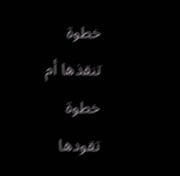خطوة تنقذها أم خطوة تقودها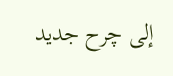إلى چرح جديد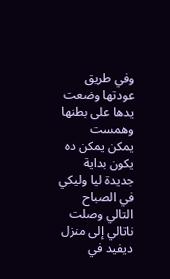وفي طريق عودتها وضعت يدها على بطنها وهمست
يمكن يمكن ده يكون بداية جديدة ليا وليكي
في الصباح التالي وصلت ناتالي إلى منزل ديفيد في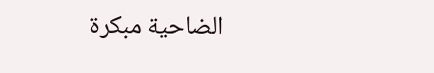الضاحية مبكرة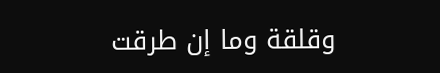وقلقة وما إن طرقت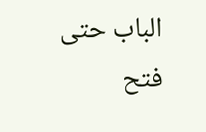الباب حتى فتح